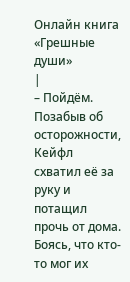Онлайн книга «Грешные души»
|
– Пойдём. Позабыв об осторожности, Кейфл схватил её за руку и потащил прочь от дома. Боясь, что кто-то мог их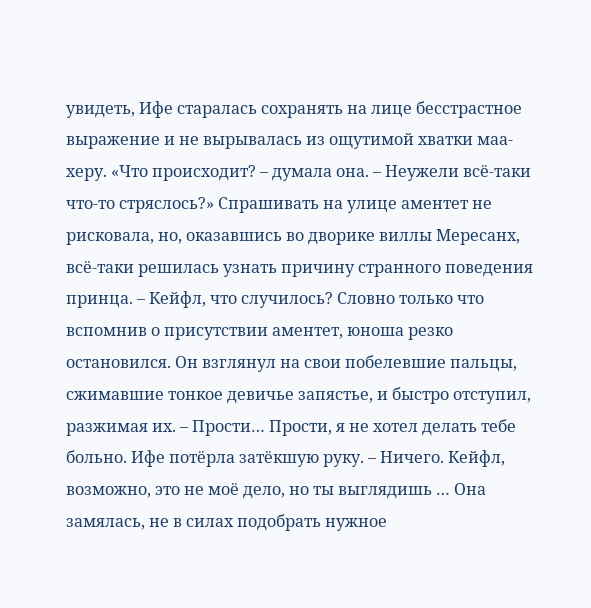увидеть, Ифе старалась сохранять на лице бесстрастное выражение и не вырывалась из ощутимой хватки маа-херу. «Что происходит? – думала она. – Неужели всё-таки что-то стряслось?» Спрашивать на улице аментет не рисковала, но, оказавшись во дворике виллы Мересанх, всё-таки решилась узнать причину странного поведения принца. – Кейфл, что случилось? Словно только что вспомнив о присутствии аментет, юноша резко остановился. Он взглянул на свои побелевшие пальцы, сжимавшие тонкое девичье запястье, и быстро отступил, разжимая их. – Прости… Прости, я не хотел делать тебе больно. Ифе потёрла затёкшую руку. – Ничего. Кейфл, возможно, это не моё дело, но ты выглядишь … Она замялась, не в силах подобрать нужное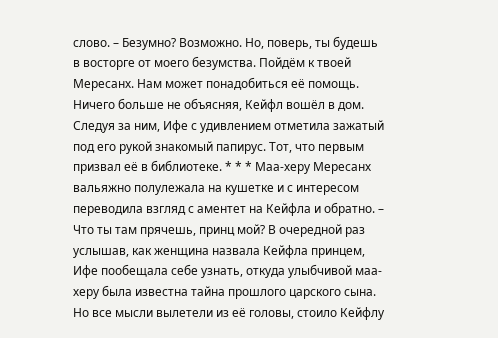слово. – Безумно? Возможно. Но, поверь, ты будешь в восторге от моего безумства. Пойдём к твоей Мересанх. Нам может понадобиться её помощь. Ничего больше не объясняя, Кейфл вошёл в дом. Следуя за ним, Ифе с удивлением отметила зажатый под его рукой знакомый папирус. Тот, что первым призвал её в библиотеке. * * * Маа-херу Мересанх вальяжно полулежала на кушетке и с интересом переводила взгляд с аментет на Кейфла и обратно. – Что ты там прячешь, принц мой? В очередной раз услышав, как женщина назвала Кейфла принцем, Ифе пообещала себе узнать, откуда улыбчивой маа-херу была известна тайна прошлого царского сына. Но все мысли вылетели из её головы, стоило Кейфлу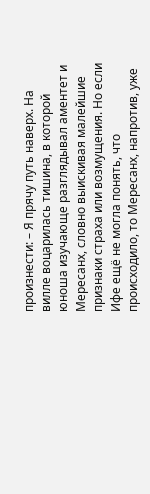произнести: – Я прячу путь наверх. На вилле воцарилась тишина, в которой юноша изучающе разглядывал аментет и Мересанх, словно выискивая малейшие признаки страха или возмущения. Но если Ифе ещё не могла понять, что происходило, то Мересанх, напротив, уже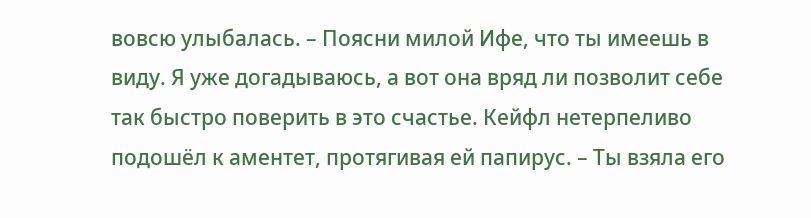вовсю улыбалась. – Поясни милой Ифе, что ты имеешь в виду. Я уже догадываюсь, а вот она вряд ли позволит себе так быстро поверить в это счастье. Кейфл нетерпеливо подошёл к аментет, протягивая ей папирус. – Ты взяла его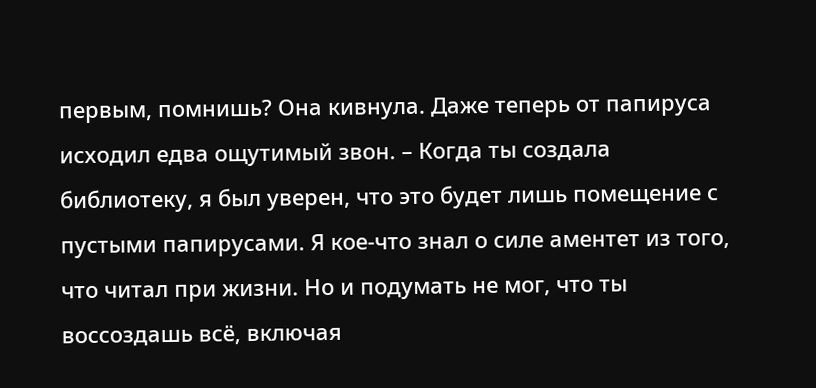первым, помнишь? Она кивнула. Даже теперь от папируса исходил едва ощутимый звон. – Когда ты создала библиотеку, я был уверен, что это будет лишь помещение с пустыми папирусами. Я кое-что знал о силе аментет из того, что читал при жизни. Но и подумать не мог, что ты воссоздашь всё, включая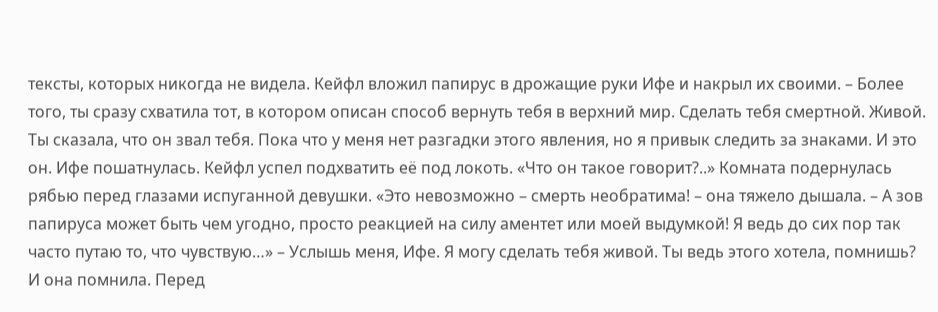тексты, которых никогда не видела. Кейфл вложил папирус в дрожащие руки Ифе и накрыл их своими. – Более того, ты сразу схватила тот, в котором описан способ вернуть тебя в верхний мир. Сделать тебя смертной. Живой. Ты сказала, что он звал тебя. Пока что у меня нет разгадки этого явления, но я привык следить за знаками. И это он. Ифе пошатнулась. Кейфл успел подхватить её под локоть. «Что он такое говорит?..» Комната подернулась рябью перед глазами испуганной девушки. «Это невозможно – смерть необратима! – она тяжело дышала. – А зов папируса может быть чем угодно, просто реакцией на силу аментет или моей выдумкой! Я ведь до сих пор так часто путаю то, что чувствую…» – Услышь меня, Ифе. Я могу сделать тебя живой. Ты ведь этого хотела, помнишь? И она помнила. Перед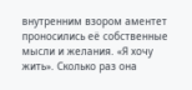внутренним взором аментет проносились её собственные мысли и желания. «Я хочу жить». Сколько раз она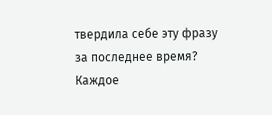твердила себе эту фразу за последнее время? Каждое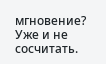мгновение? Уже и не сосчитать.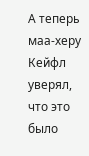А теперь маа-херу Кейфл уверял, что это было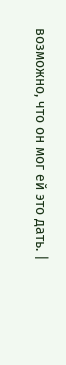возможно, что он мог ей это дать. |